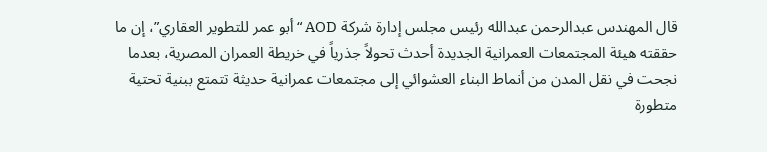قال المهندس عبدالرحمن عبدالله رئيس مجلس إدارة شركة AOD “أبو عمر للتطوير العقاري”، إن ما حققته هيئة المجتمعات العمرانية الجديدة أحدث تحولاً جذرياً في خريطة العمران المصرية، بعدما نجحت في نقل المدن من أنماط البناء العشوائي إلى مجتمعات عمرانية حديثة تتمتع ببنية تحتية متطورة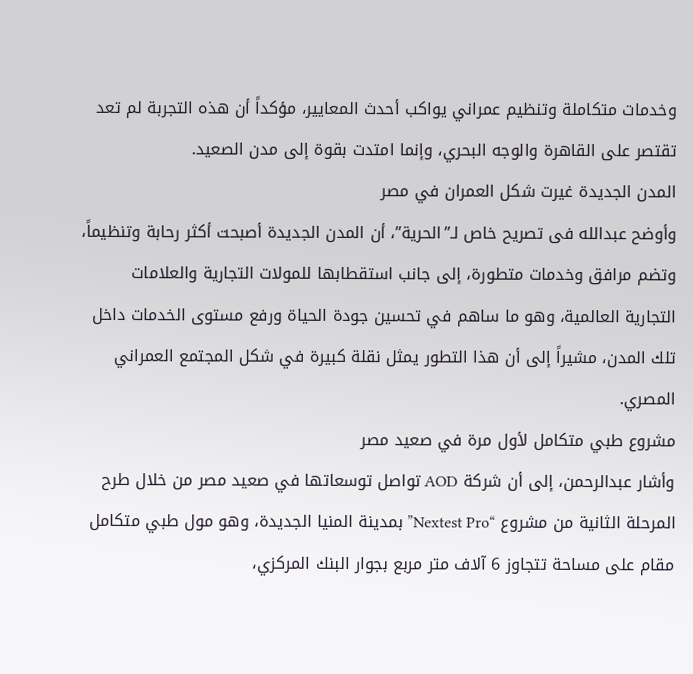وخدمات متكاملة وتنظيم عمراني يواكب أحدث المعايير، مؤكداً أن هذه التجربة لم تعد تقتصر على القاهرة والوجه البحري، وإنما امتدت بقوة إلى مدن الصعيد.
المدن الجديدة غيرت شكل العمران في مصر
وأوضح عبدالله فى تصريح خاص لـ”الحرية”، أن المدن الجديدة أصبحت أكثر رحابة وتنظيماً، وتضم مرافق وخدمات متطورة، إلى جانب استقطابها للمولات التجارية والعلامات التجارية العالمية، وهو ما ساهم في تحسين جودة الحياة ورفع مستوى الخدمات داخل تلك المدن، مشيراً إلى أن هذا التطور يمثل نقلة كبيرة في شكل المجتمع العمراني المصري.
مشروع طبي متكامل لأول مرة في صعيد مصر
وأشار عبدالرحمن، إلى أن شركة AOD تواصل توسعاتها في صعيد مصر من خلال طرح المرحلة الثانية من مشروع “Nextest Pro” بمدينة المنيا الجديدة، وهو مول طبي متكامل مقام على مساحة تتجاوز 6 آلاف متر مربع بجوار البنك المركزي،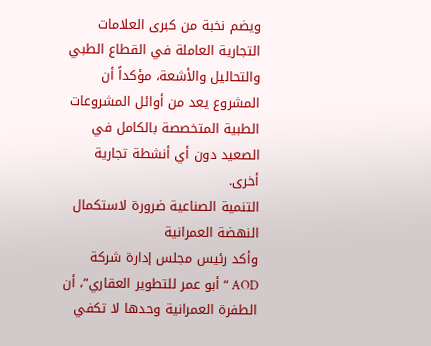ويضم نخبة من كبرى العلامات التجارية العاملة في القطاع الطبي والتحاليل والأشعة، مؤكداً أن المشروع يعد من أوائل المشروعات الطبية المتخصصة بالكامل في الصعيد دون أي أنشطة تجارية أخرى.
التنمية الصناعية ضرورة لاستكمال النهضة العمرانية
وأكد رئيس مجلس إدارة شركة AOD “أبو عمر للتطوير العقاري”، أن الطفرة العمرانية وحدها لا تكفي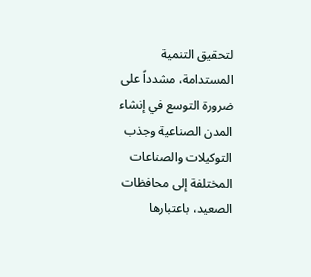لتحقيق التنمية المستدامة، مشدداً على ضرورة التوسع في إنشاء المدن الصناعية وجذب التوكيلات والصناعات المختلفة إلى محافظات الصعيد، باعتبارها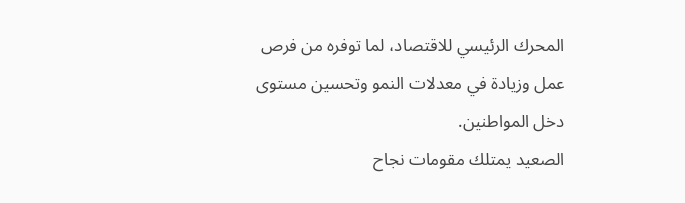المحرك الرئيسي للاقتصاد، لما توفره من فرص عمل وزيادة في معدلات النمو وتحسين مستوى دخل المواطنين.
الصعيد يمتلك مقومات نجاح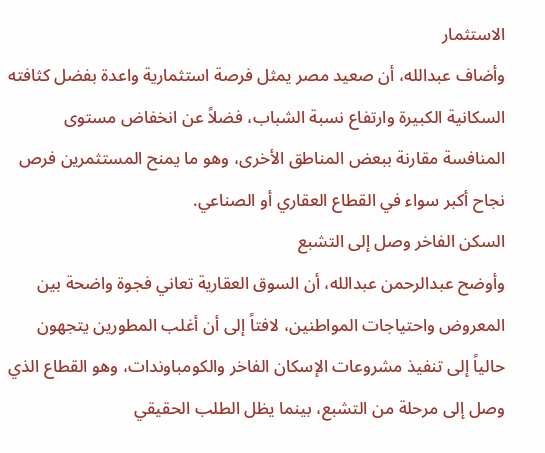الاستثمار
وأضاف عبدالله، أن صعيد مصر يمثل فرصة استثمارية واعدة بفضل كثافته السكانية الكبيرة وارتفاع نسبة الشباب، فضلاً عن انخفاض مستوى المنافسة مقارنة ببعض المناطق الأخرى، وهو ما يمنح المستثمرين فرص نجاح أكبر سواء في القطاع العقاري أو الصناعي.
السكن الفاخر وصل إلى التشبع
وأوضح عبدالرحمن عبدالله، أن السوق العقارية تعاني فجوة واضحة بين المعروض واحتياجات المواطنين، لافتاً إلى أن أغلب المطورين يتجهون حالياً إلى تنفيذ مشروعات الإسكان الفاخر والكومباوندات، وهو القطاع الذي وصل إلى مرحلة من التشبع، بينما يظل الطلب الحقيقي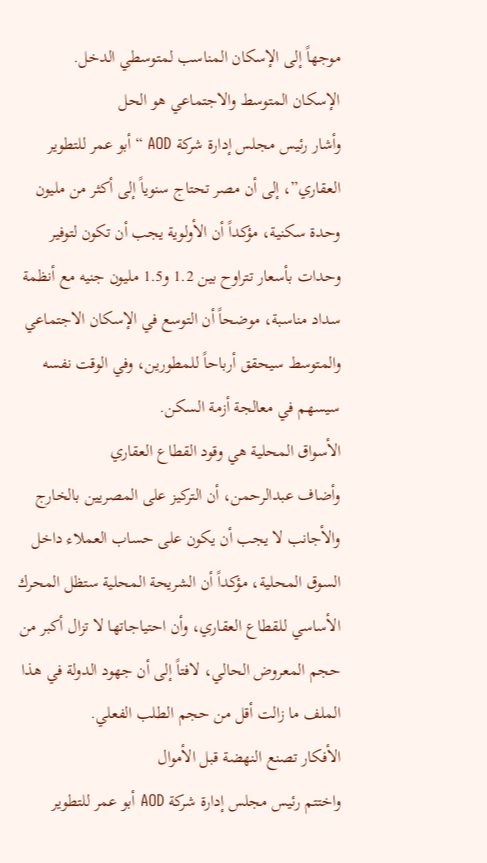موجهاً إلى الإسكان المناسب لمتوسطي الدخل.
الإسكان المتوسط والاجتماعي هو الحل
وأشار رئيس مجلس إدارة شركة AOD “أبو عمر للتطوير العقاري”، إلى أن مصر تحتاج سنوياً إلى أكثر من مليون وحدة سكنية، مؤكداً أن الأولوية يجب أن تكون لتوفير وحدات بأسعار تتراوح بين 1.2 و1.5 مليون جنيه مع أنظمة سداد مناسبة، موضحاً أن التوسع في الإسكان الاجتماعي والمتوسط سيحقق أرباحاً للمطورين، وفي الوقت نفسه سيسهم في معالجة أزمة السكن.
الأسواق المحلية هي وقود القطاع العقاري
وأضاف عبدالرحمن، أن التركيز على المصريين بالخارج والأجانب لا يجب أن يكون على حساب العملاء داخل السوق المحلية، مؤكداً أن الشريحة المحلية ستظل المحرك الأساسي للقطاع العقاري، وأن احتياجاتها لا تزال أكبر من حجم المعروض الحالي، لافتاً إلى أن جهود الدولة في هذا الملف ما زالت أقل من حجم الطلب الفعلي.
الأفكار تصنع النهضة قبل الأموال
واختتم رئيس مجلس إدارة شركة AOD أبو عمر للتطوير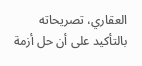العقاري، تصريحاته بالتأكيد على أن حل أزمة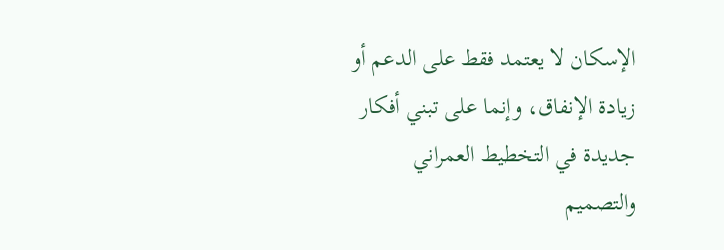الإسكان لا يعتمد فقط على الدعم أو زيادة الإنفاق، وإنما على تبني أفكار جديدة في التخطيط العمراني والتصميم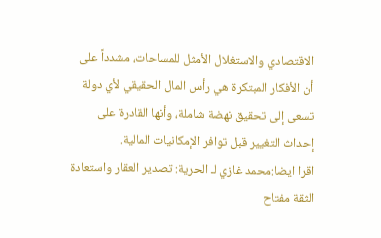الاقتصادي والاستغلال الأمثل للمساحات، مشدداً على أن الأفكار المبتكرة هي رأس المال الحقيقي لأي دولة تسعى إلى تحقيق نهضة شاملة، وأنها القادرة على إحداث التغيير قبل توافر الإمكانيات المالية.
اقرا ايضا:محمد غازي لـ الحرية: تصدير العقار واستعادة الثقة مفتاح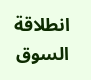انطلاقة السوق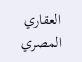العقاري المصري